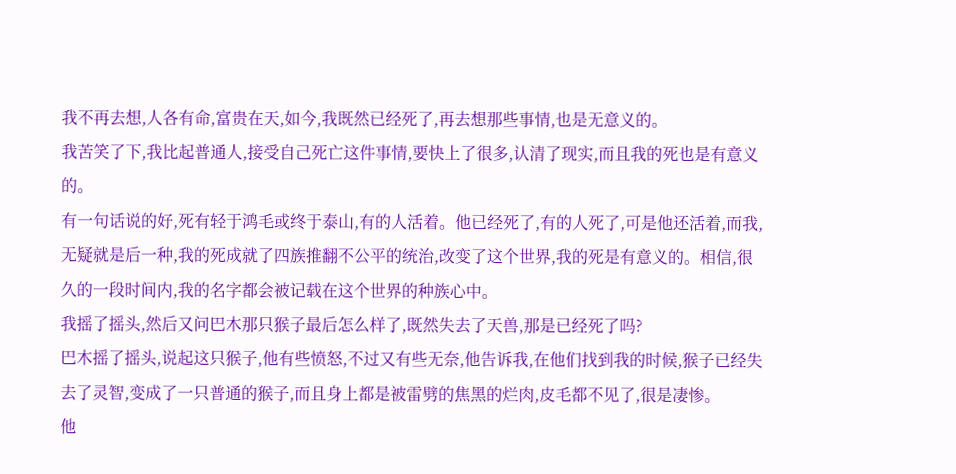我不再去想,人各有命,富贵在天,如今,我既然已经死了,再去想那些事情,也是无意义的。
我苦笑了下,我比起普通人,接受自己死亡这件事情,要快上了很多,认清了现实,而且我的死也是有意义的。
有一句话说的好,死有轻于鸿毛或终于泰山,有的人活着。他已经死了,有的人死了,可是他还活着,而我,无疑就是后一种,我的死成就了四族推翻不公平的统治,改变了这个世界,我的死是有意义的。相信,很久的一段时间内,我的名字都会被记载在这个世界的种族心中。
我摇了摇头,然后又问巴木那只猴子最后怎么样了,既然失去了天兽,那是已经死了吗?
巴木摇了摇头,说起这只猴子,他有些愤怒,不过又有些无奈,他告诉我,在他们找到我的时候,猴子已经失去了灵智,变成了一只普通的猴子,而且身上都是被雷劈的焦黑的烂肉,皮毛都不见了,很是凄惨。
他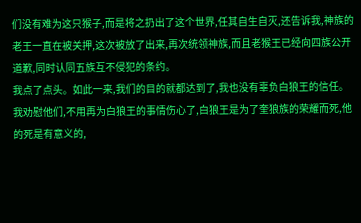们没有难为这只猴子,而是将之扔出了这个世界,任其自生自灭,还告诉我,神族的老王一直在被关押,这次被放了出来,再次统领神族,而且老猴王已经向四族公开道歉,同时认同五族互不侵犯的条约。
我点了点头。如此一来,我们的目的就都达到了,我也没有辜负白狼王的信任。
我劝慰他们,不用再为白狼王的事情伤心了,白狼王是为了奎狼族的荣耀而死,他的死是有意义的,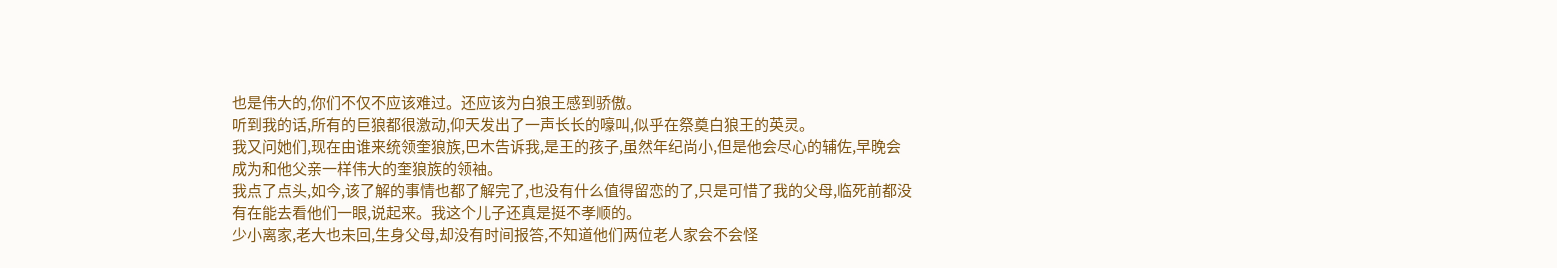也是伟大的,你们不仅不应该难过。还应该为白狼王感到骄傲。
听到我的话,所有的巨狼都很激动,仰天发出了一声长长的嚎叫,似乎在祭奠白狼王的英灵。
我又问她们,现在由谁来统领奎狼族,巴木告诉我,是王的孩子,虽然年纪尚小,但是他会尽心的辅佐,早晚会成为和他父亲一样伟大的奎狼族的领袖。
我点了点头,如今,该了解的事情也都了解完了,也没有什么值得留恋的了,只是可惜了我的父母,临死前都没有在能去看他们一眼,说起来。我这个儿子还真是挺不孝顺的。
少小离家,老大也未回,生身父母,却没有时间报答,不知道他们两位老人家会不会怪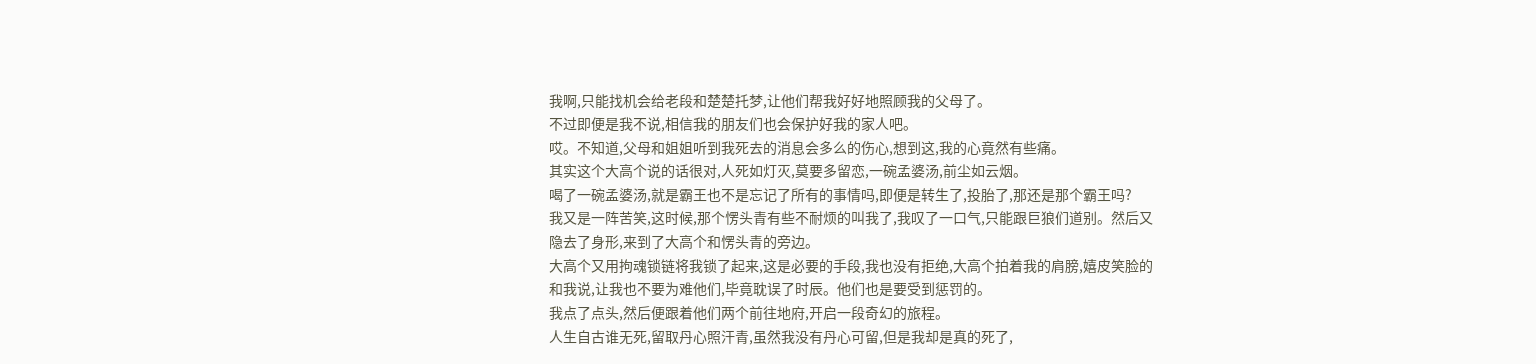我啊,只能找机会给老段和楚楚托梦,让他们帮我好好地照顾我的父母了。
不过即便是我不说,相信我的朋友们也会保护好我的家人吧。
哎。不知道,父母和姐姐听到我死去的消息会多么的伤心,想到这,我的心竟然有些痛。
其实这个大高个说的话很对,人死如灯灭,莫要多留恋,一碗孟婆汤,前尘如云烟。
喝了一碗孟婆汤,就是霸王也不是忘记了所有的事情吗,即便是转生了,投胎了,那还是那个霸王吗?
我又是一阵苦笑,这时候,那个愣头青有些不耐烦的叫我了,我叹了一口气,只能跟巨狼们道别。然后又隐去了身形,来到了大高个和愣头青的旁边。
大高个又用拘魂锁链将我锁了起来,这是必要的手段,我也没有拒绝,大高个拍着我的肩膀,嬉皮笑脸的和我说,让我也不要为难他们,毕竟耽误了时辰。他们也是要受到惩罚的。
我点了点头,然后便跟着他们两个前往地府,开启一段奇幻的旅程。
人生自古谁无死,留取丹心照汗青,虽然我没有丹心可留,但是我却是真的死了,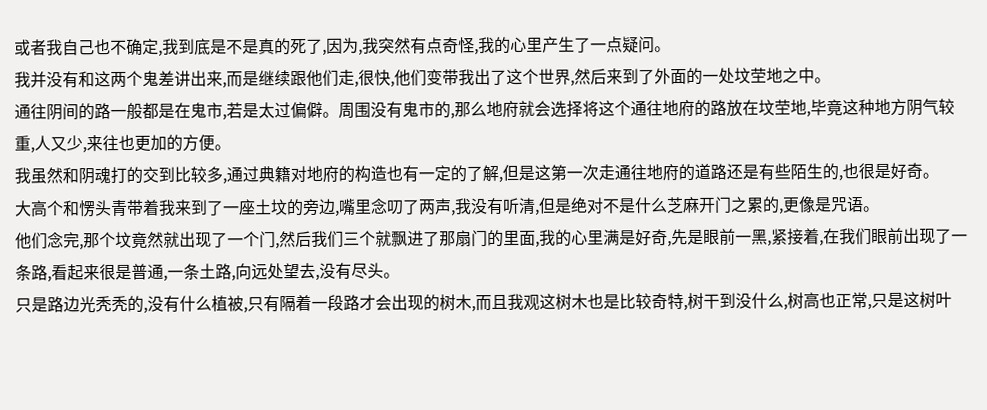或者我自己也不确定,我到底是不是真的死了,因为,我突然有点奇怪,我的心里产生了一点疑问。
我并没有和这两个鬼差讲出来,而是继续跟他们走,很快,他们变带我出了这个世界,然后来到了外面的一处坟茔地之中。
通往阴间的路一般都是在鬼市,若是太过偏僻。周围没有鬼市的,那么地府就会选择将这个通往地府的路放在坟茔地,毕竟这种地方阴气较重,人又少,来往也更加的方便。
我虽然和阴魂打的交到比较多,通过典籍对地府的构造也有一定的了解,但是这第一次走通往地府的道路还是有些陌生的,也很是好奇。
大高个和愣头青带着我来到了一座土坟的旁边,嘴里念叨了两声,我没有听清,但是绝对不是什么芝麻开门之累的,更像是咒语。
他们念完,那个坟竟然就出现了一个门,然后我们三个就飘进了那扇门的里面,我的心里满是好奇,先是眼前一黑,紧接着,在我们眼前出现了一条路,看起来很是普通,一条土路,向远处望去,没有尽头。
只是路边光秃秃的,没有什么植被,只有隔着一段路才会出现的树木,而且我观这树木也是比较奇特,树干到没什么,树高也正常,只是这树叶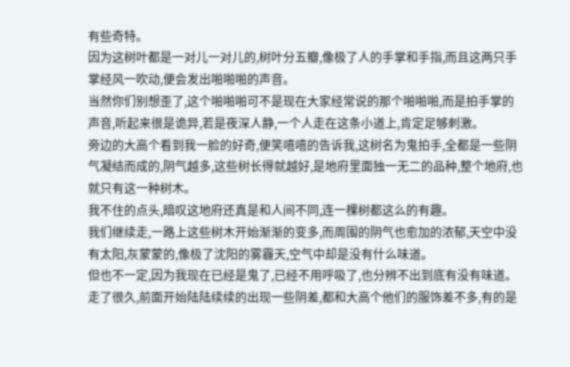有些奇特。
因为这树叶都是一对儿一对儿的,树叶分五瓣,像极了人的手掌和手指,而且这两只手掌经风一吹动,便会发出啪啪啪的声音。
当然你们别想歪了,这个啪啪啪可不是现在大家经常说的那个啪啪啪,而是拍手掌的声音,听起来很是诡异,若是夜深人静,一个人走在这条小道上,肯定足够刺激。
旁边的大高个看到我一脸的好奇,便笑嘻嘻的告诉我,这树名为鬼拍手,全都是一些阴气凝结而成的,阴气越多,这些树长得就越好,是地府里面独一无二的品种,整个地府,也就只有这一种树木。
我不住的点头,暗叹这地府还真是和人间不同,连一棵树都这么的有趣。
我们继续走,一路上这些树木开始渐渐的变多,而周围的阴气也愈加的浓郁,天空中没有太阳,灰蒙蒙的,像极了沈阳的雾霾天,空气中却是没有什么味道。
但也不一定,因为我现在已经是鬼了,已经不用呼吸了,也分辨不出到底有没有味道。
走了很久,前面开始陆陆续续的出现一些阴差,都和大高个他们的服饰差不多,有的是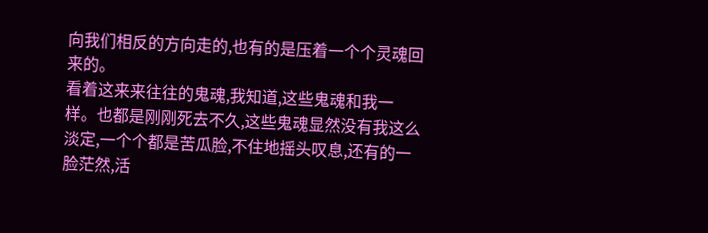向我们相反的方向走的,也有的是压着一个个灵魂回来的。
看着这来来往往的鬼魂,我知道,这些鬼魂和我一样。也都是刚刚死去不久,这些鬼魂显然没有我这么淡定,一个个都是苦瓜脸,不住地摇头叹息,还有的一脸茫然,活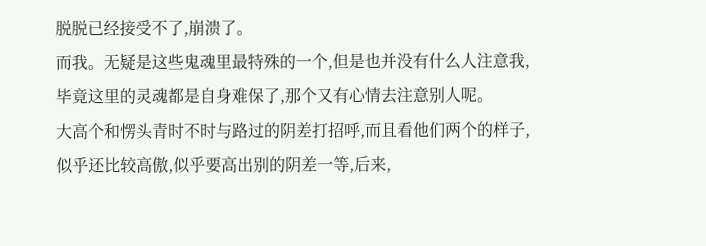脱脱已经接受不了,崩溃了。
而我。无疑是这些鬼魂里最特殊的一个,但是也并没有什么人注意我,毕竟这里的灵魂都是自身难保了,那个又有心情去注意别人呢。
大高个和愣头青时不时与路过的阴差打招呼,而且看他们两个的样子,似乎还比较高傲,似乎要高出别的阴差一等,后来,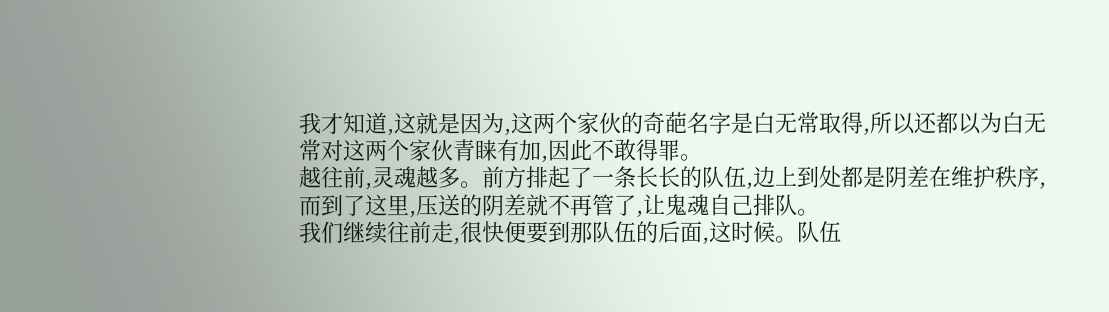我才知道,这就是因为,这两个家伙的奇葩名字是白无常取得,所以还都以为白无常对这两个家伙青睐有加,因此不敢得罪。
越往前,灵魂越多。前方排起了一条长长的队伍,边上到处都是阴差在维护秩序,而到了这里,压送的阴差就不再管了,让鬼魂自己排队。
我们继续往前走,很快便要到那队伍的后面,这时候。队伍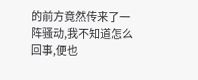的前方竟然传来了一阵骚动,我不知道怎么回事,便也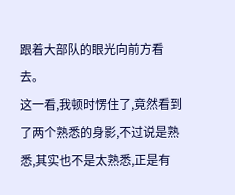跟着大部队的眼光向前方看去。
这一看,我顿时愣住了,竟然看到了两个熟悉的身影,不过说是熟悉,其实也不是太熟悉,正是有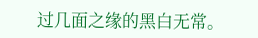过几面之缘的黑白无常。